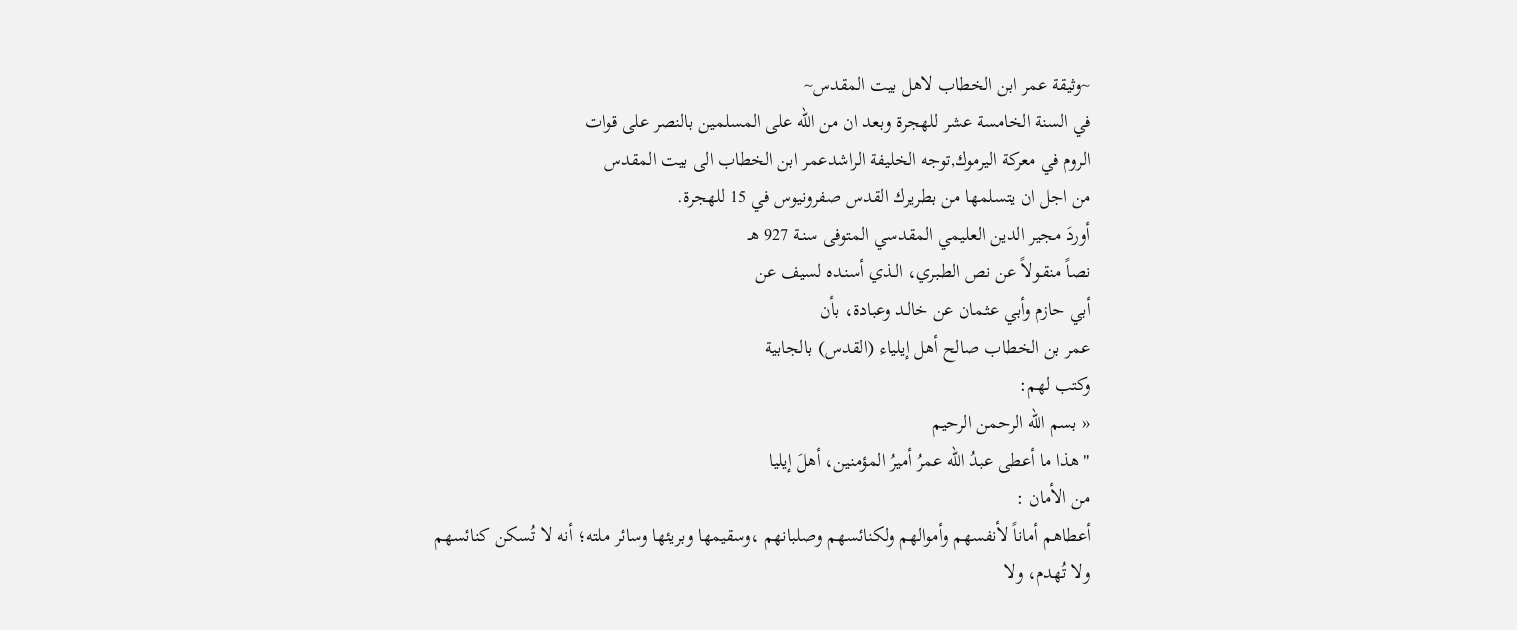~وثيقة عمر ابن الخطاب لاهل بيت المقدس~
في السنة الخامسة عشر للهجرة وبعد ان من الله على المسلمين بالنصر على قوات
الروم في معركة اليرموك,توجه الخليفة الراشدعمر ابن الخطاب الى بيت المقدس
من اجل ان يتسلمها من بطريرك القدس صفرونيوس في 15 للهجرة.
أوردَ مجير الدين العليمي المقدسي المتوفى سنـة 927 هـ
نصاً منقـولاً عن نص الطـبري، الـذي أسنـده لسيف عن
أبي حازم وأبي عثـمان عن خالـد وعبادة، بأن
عمر بن الخطاب صالح أهل إيلياء (القدس) بالجابية
وكتب لهم:
« بسم الله الرحمن الرحيم
"هذا ما أعطى عبدُ الله عمرُ أميرُ المؤمنين، أهلَ إيليا
من الأمان :
أعطاهم أماناً لأنفسهم وأموالهم ولكنائسهم وصلبانهم ،وسقيمها وبريئها وسائر ملته؛ أنه لا تُسكن كنائسهم
ولا تُهدم، ولا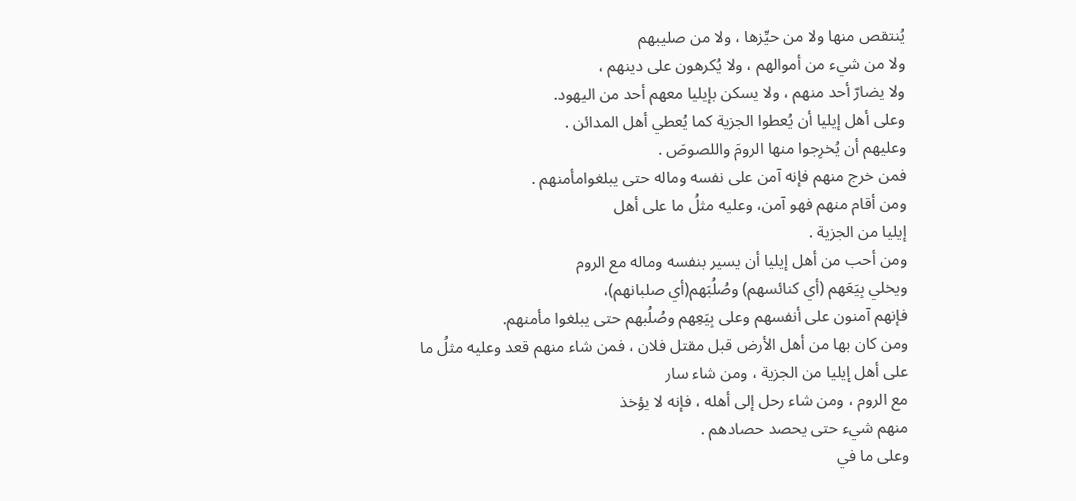يُنتقص منها ولا من حيِّزها ، ولا من صليبهم
ولا من شيء من أموالهم ، ولا يُكرهون على دينهم ،
ولا يضارّ أحد منهم ، ولا يسكن بإيليا معهم أحد من اليهود.
وعلى أهل إيليا أن يُعطوا الجزية كما يُعطي أهل المدائن .
وعليهم أن يُخرِجوا منها الرومَ واللصوصَ .
فمن خرج منهم فإنه آمن على نفسه وماله حتى يبلغوامأمنهم .
ومن أقام منهم فهو آمن، وعليه مثلُ ما على أهل
إيليا من الجزية .
ومن أحب من أهل إيليا أن يسير بنفسه وماله مع الروم
ويخلي بِيَعَهم (أي كنائسهم) وصُلُبَهم(أي صلبانهم)،
فإنهم آمنون على أنفسهم وعلى بِيَعِهم وصُلُبهم حتى يبلغوا مأمنهم.
ومن كان بها من أهل الأرض قبل مقتل فلان ، فمن شاء منهم قعد وعليه مثلُ ما على أهل إيليا من الجزية ، ومن شاء سار
مع الروم ، ومن شاء رحل إلى أهله ، فإنه لا يؤخذ
منهم شيء حتى يحصد حصادهم .
وعلى ما في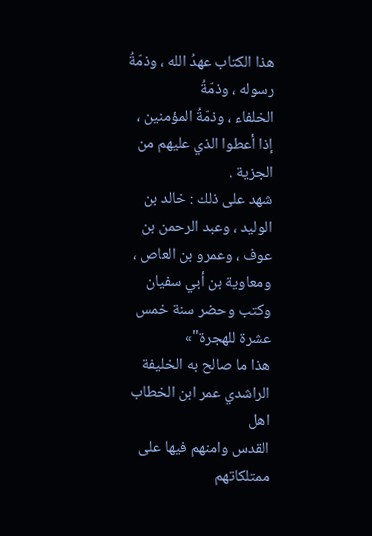هذا الكتاب عهدُ الله ، وذمّةُ رسوله ، وذمّةُ
الخلفاء ، وذمّةُ المؤمنين ، إذا أعطوا الذي عليهم من الجزية .
شهد على ذلك : خالد بن الوليد ، وعبد الرحمن بن عوف ، وعمرو بن العاص ، ومعاوية بن أبي سفيان
وكتب وحضر سنة خمس عشرة للهجرة"»
هذا ما صالح به الخليفة الراشدي عمر ابن الخطاب اهل
القدس وامنهم فيها على ممتلكاتهم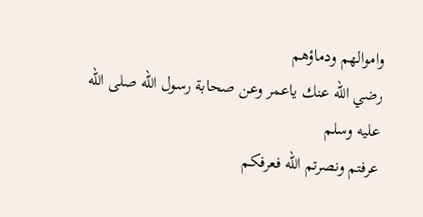واموالهم ودماؤهم
رضي الله عنك ياعمر وعن صحابة رسول الله صلى الله
عليه وسلم
عرفتم ونصرتم الله فعرفكم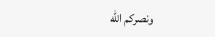ونصركم الله